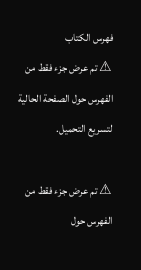فهرس الكتاب
⚠ تم عرض جزء فقط من الفهرس حول الصفحة الحالية لتسريع التحميل.

⚠ تم عرض جزء فقط من الفهرس حول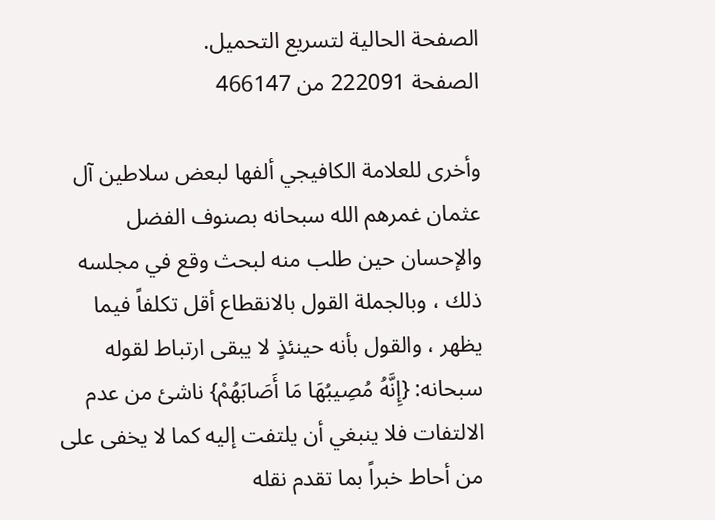الصفحة الحالية لتسريع التحميل.
الصفحة 222091 من 466147

وأخرى للعلامة الكافيجي ألفها لبعض سلاطين آل عثمان غمرهم الله سبحانه بصنوف الفضل والإحسان حين طلب منه لبحث وقع في مجلسه ذلك ، وبالجملة القول بالانقطاع أقل تكلفاً فيما يظهر ، والقول بأنه حينئذٍ لا يبقى ارتباط لقوله سبحانه: {إِنَّهُ مُصِيبُهَا مَا أَصَابَهُمْ} ناشئ من عدم الالتفات فلا ينبغي أن يلتفت إليه كما لا يخفى على من أحاط خبراً بما تقدم نقله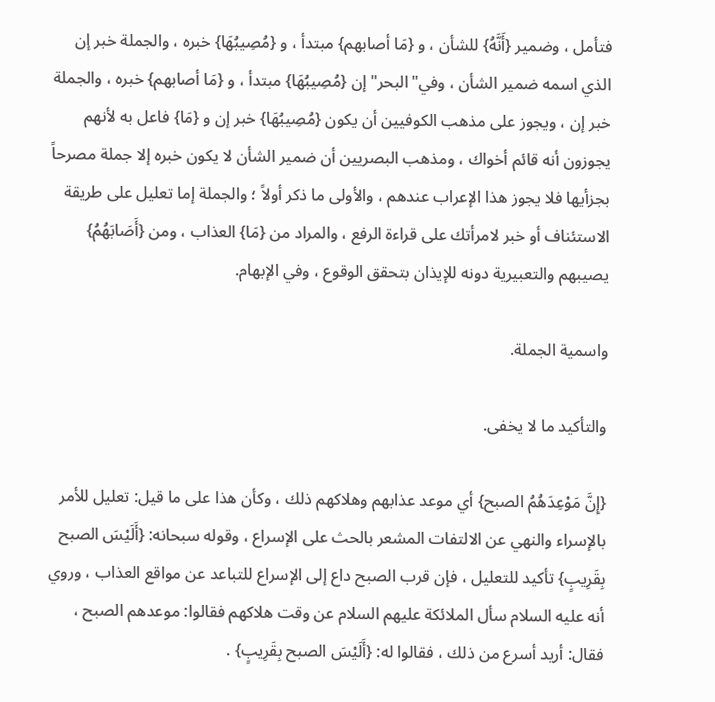فتأمل ، وضمير {أَنَّهُ} للشأن ، و {مَا أصابهم} مبتدأ ، و {مُصِيبُهَا} خبره ، والجملة خبر إن الذي اسمه ضمير الشأن ، وفي"البحر"إن {مُصِيبُهَا} مبتدأ ، و {مَا أصابهم} خبره ، والجملة خبر إن ، ويجوز على مذهب الكوفيين أن يكون {مُصِيبُهَا} خبر إن و {مَا} فاعل به لأنهم يجوزون أنه قائم أخواك ، ومذهب البصريين أن ضمير الشأن لا يكون خبره إلا جملة مصرحاً بجزأيها فلا يجوز هذا الإعراب عندهم ، والأولى ما ذكر أولاً ؛ والجملة إما تعليل على طريقة الاستئناف أو خبر لامرأتك على قراءة الرفع ، والمراد من {مَا} العذاب ، ومن {أَصَابَهُمُ} يصيبهم والتعبيرية دونه للإيذان بتحقق الوقوع ، وفي الإبهام.

واسمية الجملة.

والتأكيد ما لا يخفى.

{إِنَّ مَوْعِدَهُمُ الصبح} أي موعد عذابهم وهلاكهم ذلك ، وكأن هذا على ما قيل: تعليل للأمر بالإسراء والنهي عن الالتفات المشعر بالحث على الإسراع ، وقوله سبحانه: {أَلَيْسَ الصبح بِقَرِيبٍ} تأكيد للتعليل ، فإن قرب الصبح داع إلى الإسراع للتباعد عن مواقع العذاب ، وروي أنه عليه السلام سأل الملائكة عليهم السلام عن وقت هلاكهم فقالوا: موعدهم الصبح ، فقال: أريد أسرع من ذلك ، فقالوا له: {أَلَيْسَ الصبح بِقَرِيبٍ} .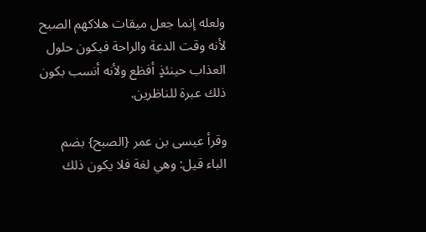ولعله إنما جعل ميقات هلاكهم الصبح لأنه وقت الدعة والراحة فيكون حلول العذاب حينئذٍ أفظع ولأنه أنسب بكون ذلك عبرة للناظرين.

وقرأ عيسى بن عمر {الصبح} بضم الباء قيل: وهي لغة فلا يكون ذلك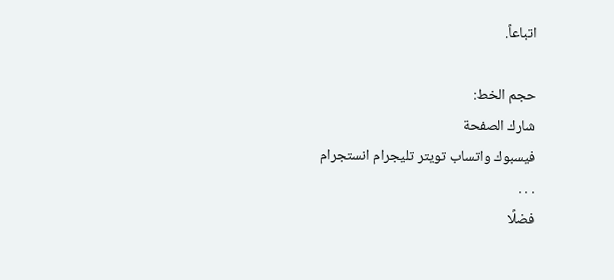اتباعاً.

حجم الخط:
شارك الصفحة
فيسبوك واتساب تويتر تليجرام انستجرام
. . .
فضلًا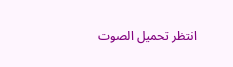انتظر تحميل الصوت